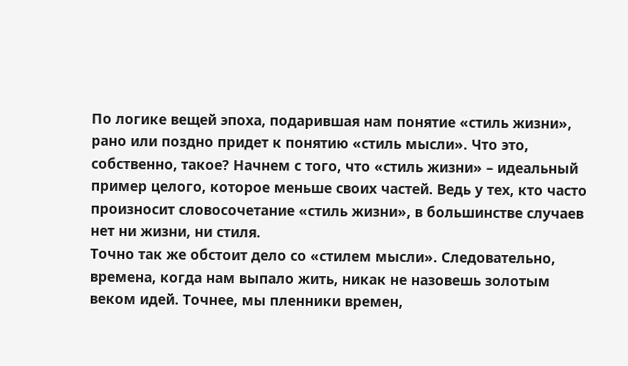По логике вещей эпоха, подарившая нам понятие «стиль жизни», рано или поздно придет к понятию «стиль мысли». Что это, собственно, такое? Начнем с того, что «стиль жизни» – идеальный пример целого, которое меньше своих частей. Ведь у тех, кто часто произносит словосочетание «стиль жизни», в большинстве случаев нет ни жизни, ни стиля.
Точно так же обстоит дело со «стилем мысли». Следовательно, времена, когда нам выпало жить, никак не назовешь золотым веком идей. Точнее, мы пленники времен,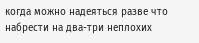когда можно надеяться разве что набрести на два-три неплохих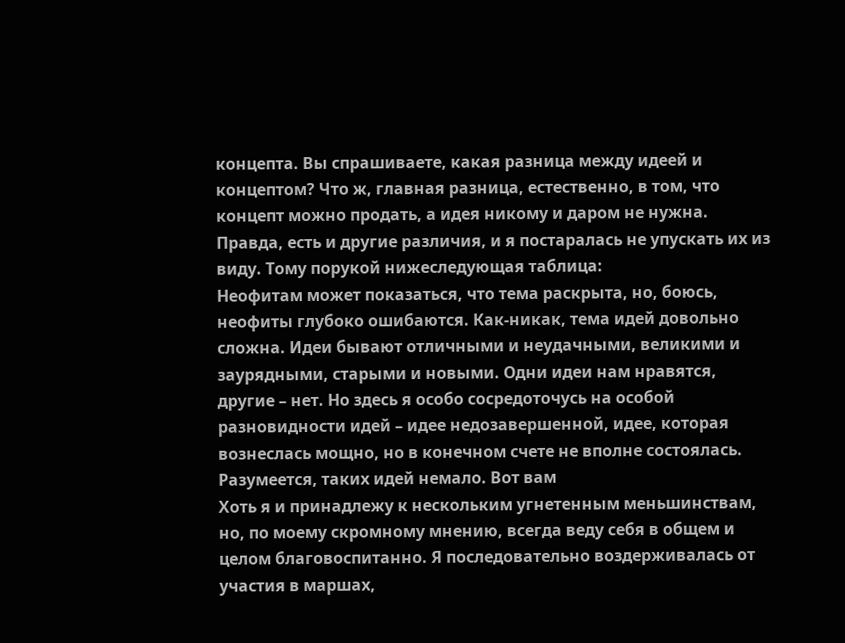концепта. Вы спрашиваете, какая разница между идеей и концептом? Что ж, главная разница, естественно, в том, что концепт можно продать, а идея никому и даром не нужна. Правда, есть и другие различия, и я постаралась не упускать их из виду. Тому порукой нижеследующая таблица:
Неофитам может показаться, что тема раскрыта, но, боюсь, неофиты глубоко ошибаются. Как-никак, тема идей довольно сложна. Идеи бывают отличными и неудачными, великими и заурядными, старыми и новыми. Одни идеи нам нравятся, другие – нет. Но здесь я особо сосредоточусь на особой разновидности идей – идее недозавершенной, идее, которая вознеслась мощно, но в конечном счете не вполне состоялась. Разумеется, таких идей немало. Вот вам
Хоть я и принадлежу к нескольким угнетенным меньшинствам, но, по моему скромному мнению, всегда веду себя в общем и целом благовоспитанно. Я последовательно воздерживалась от участия в маршах,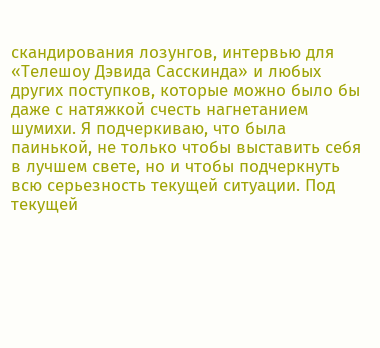скандирования лозунгов, интервью для «Телешоу Дэвида Сасскинда» и любых других поступков, которые можно было бы даже с натяжкой счесть нагнетанием шумихи. Я подчеркиваю, что была паинькой, не только чтобы выставить себя в лучшем свете, но и чтобы подчеркнуть всю серьезность текущей ситуации. Под текущей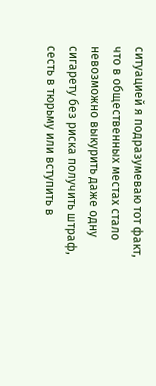ситуацией я подразумеваю тот факт, что в общественных местах стало невозможно выкурить даже одну сигарету без риска получить штраф, сесть в тюрьму или вступить в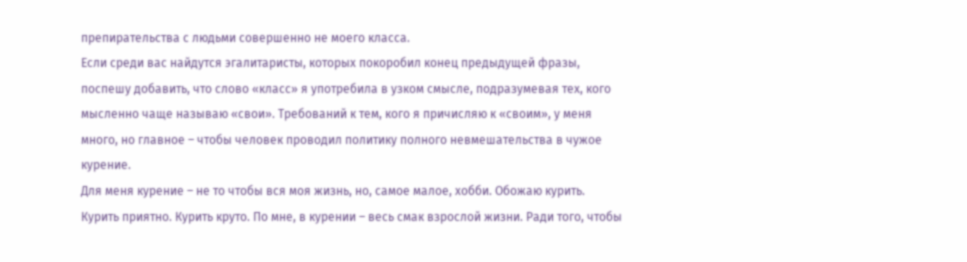препирательства с людьми совершенно не моего класса.
Если среди вас найдутся эгалитаристы, которых покоробил конец предыдущей фразы, поспешу добавить, что слово «класс» я употребила в узком смысле, подразумевая тех, кого мысленно чаще называю «свои». Требований к тем, кого я причисляю к «своим», у меня много, но главное – чтобы человек проводил политику полного невмешательства в чужое курение.
Для меня курение – не то чтобы вся моя жизнь, но, самое малое, хобби. Обожаю курить. Курить приятно. Курить круто. По мне, в курении – весь смак взрослой жизни. Ради того, чтобы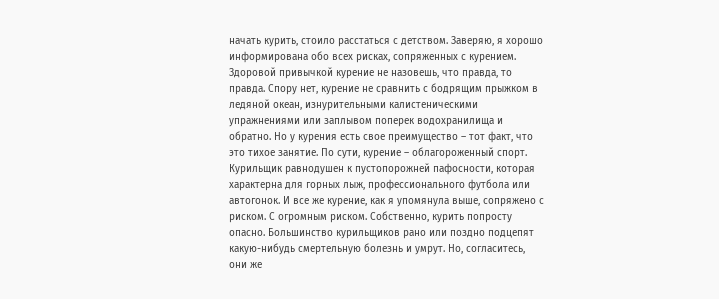начать курить, стоило расстаться с детством. Заверяю, я хорошо информирована обо всех рисках, сопряженных с курением. Здоровой привычкой курение не назовешь, что правда, то правда. Спору нет, курение не сравнить с бодрящим прыжком в ледяной океан, изнурительными калистеническими упражнениями или заплывом поперек водохранилища и обратно. Но у курения есть свое преимущество – тот факт, что это тихое занятие. По сути, курение – облагороженный спорт. Курильщик равнодушен к пустопорожней пафосности, которая характерна для горных лыж, профессионального футбола или автогонок. И все же курение, как я упомянула выше, сопряжено с риском. С огромным риском. Собственно, курить попросту опасно. Большинство курильщиков рано или поздно подцепят какую-нибудь смертельную болезнь и умрут. Но, согласитесь, они же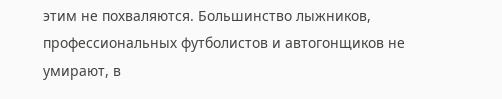этим не похваляются. Большинство лыжников, профессиональных футболистов и автогонщиков не умирают, в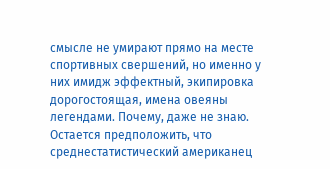смысле не умирают прямо на месте спортивных свершений, но именно у них имидж эффектный, экипировка дорогостоящая, имена овеяны легендами. Почему, даже не знаю. Остается предположить, что среднестатистический американец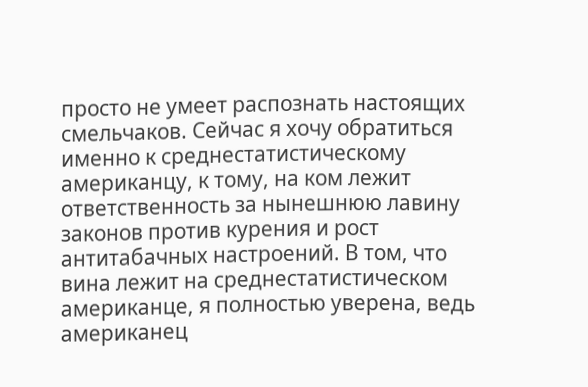просто не умеет распознать настоящих смельчаков. Сейчас я хочу обратиться именно к среднестатистическому американцу, к тому, на ком лежит ответственность за нынешнюю лавину законов против курения и рост антитабачных настроений. В том, что вина лежит на среднестатистическом американце, я полностью уверена, ведь американец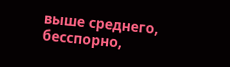выше среднего, бесспорно,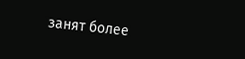занят более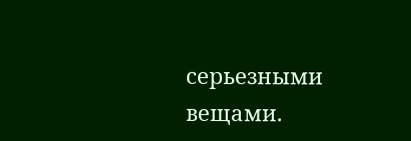серьезными вещами.